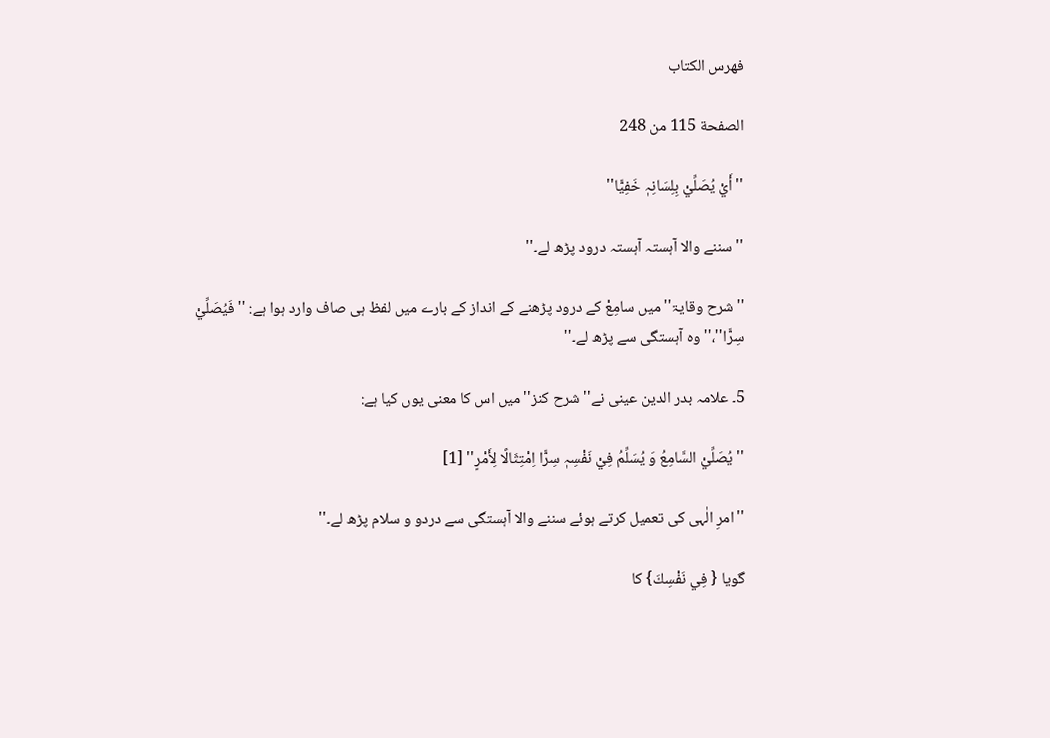فهرس الكتاب

الصفحة 115 من 248

''أَيْ یُصَلِّيْ بِلِسَانِہٖ خَفِیًّا''

''سننے والا آہستہ آہستہ درود پڑھ لے۔''

''شرح وقایۃ''میں سامِعْ کے درود پڑھنے کے انداز کے بارے میں لفظ ہی صاف وارد ہوا ہے: ''فَیُصَلِّيْ سِرًّا''،''وہ آہستگی سے پڑھ لے۔''

5۔ علامہ بدر الدین عینی نے''شرح کنز''میں اس کا معنی یوں کیا ہے:

''یُصَلِّيْ السَّامِعُ وَ یُسَلِّمُ فِيْ نَفْسِہٖ سِرًّا اِمْتِثَالًا لِأَمْرٍ'' [1]

''امرِ الٰہی کی تعمیل کرتے ہوئے سننے والا آہستگی سے دردو و سلام پڑھ لے۔''

گویا { فِي نَفْسِكَ} كا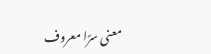معنی سرًا معروف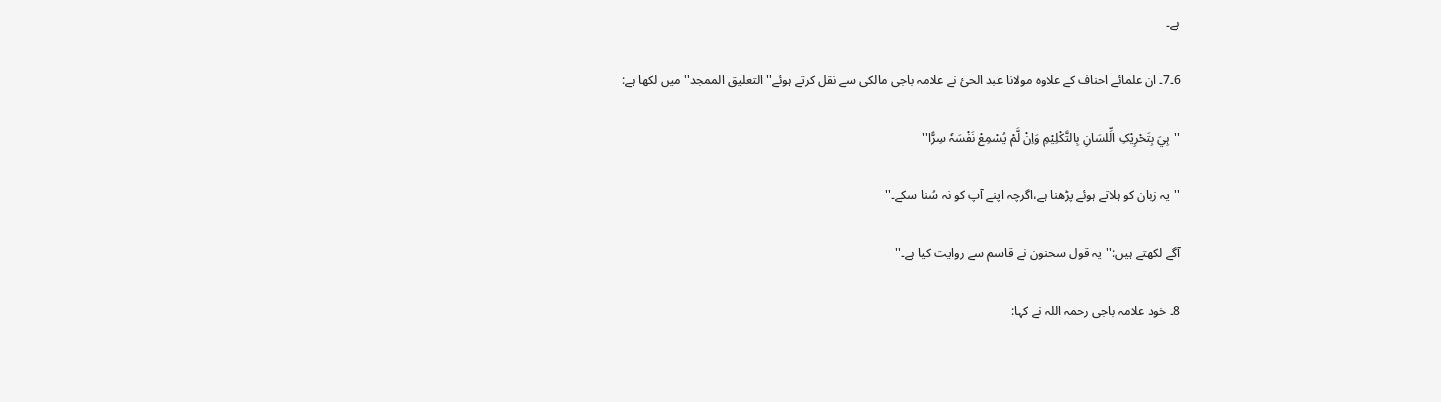ہے۔

6۔7۔ ان علمائے احناف کے علاوہ مولانا عبد الحیٔ نے علامہ باجی مالکی سے نقل کرتے ہوئے''التعلیق الممجد''میں لکھا ہے:

''ہِيَ بِتَحْرِیْکِ الِّلسَانِ بِالتَّکْلِیْمِ وَاِنْ لَّمْ یُسْمِعْ نَفْسَہٗ سِرًّا''

''یہ زبان کو ہلاتے ہوئے پڑھنا ہے،اگرچہ اپنے آپ کو نہ سُنا سکے۔''

آگے لکھتے ہیں:''یہ قول سحنون نے قاسم سے روایت کیا ہے۔''

8۔ خود علامہ باجی رحمہ اللہ نے کہا: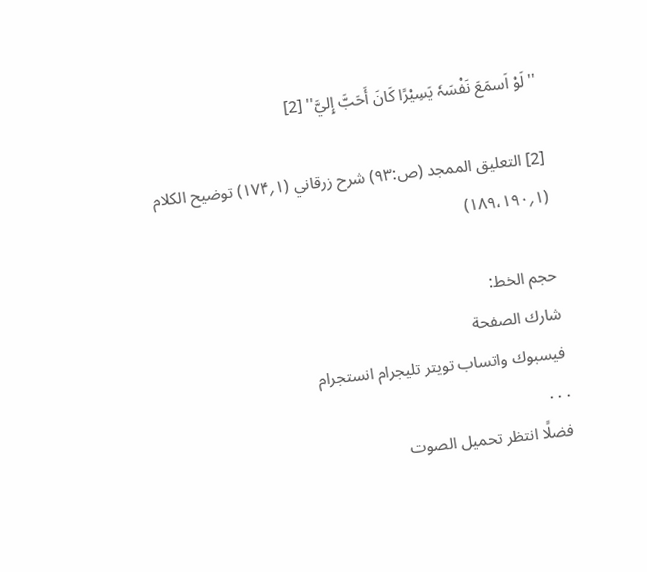''لَوْ اَسمَعَ نَفْسَہٗ یَسِیْرًا کَانَ أَحَبَّ إِليَّ'' [2]

[2] التعلیق الممجد (ص:۹۳) شرح زرقاني (۱؍۱۷۴) توضیح الکلام (۱؍۱۸۹،۱۹۰)

حجم الخط:
شارك الصفحة
فيسبوك واتساب تويتر تليجرام انستجرام
. . .
فضلًا انتظر تحميل الصوت